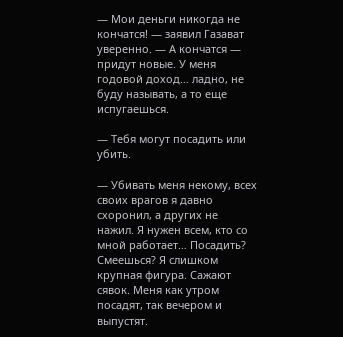— Мои деньги никогда не кончатся! — заявил Газават уверенно. — А кончатся — придут новые. У меня годовой доход… ладно, не буду называть, а то еще испугаешься.

— Тебя могут посадить или убить.

— Убивать меня некому, всех своих врагов я давно схоронил, а других не нажил. Я нужен всем, кто со мной работает… Посадить? Смеешься? Я слишком крупная фигура. Сажают сявок. Меня как утром посадят, так вечером и выпустят.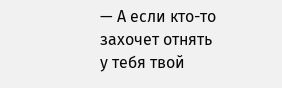— А если кто-то захочет отнять у тебя твой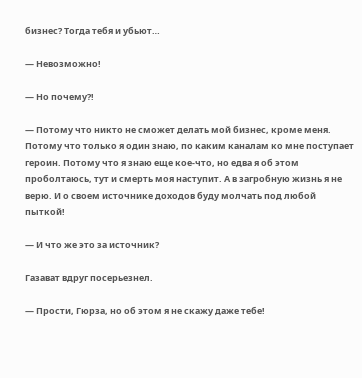бизнес? Тогда тебя и убьют…

— Невозможно!

— Но почему?!

— Потому что никто не сможет делать мой бизнес, кроме меня. Потому что только я один знаю, по каким каналам ко мне поступает героин. Потому что я знаю еще кое-что, но едва я об этом проболтаюсь, тут и смерть моя наступит. А в загробную жизнь я не верю. И о своем источнике доходов буду молчать под любой пыткой!

— И что же это за источник?

Газават вдруг посерьезнел.

— Прости, Гюрза, но об этом я не скажу даже тебе!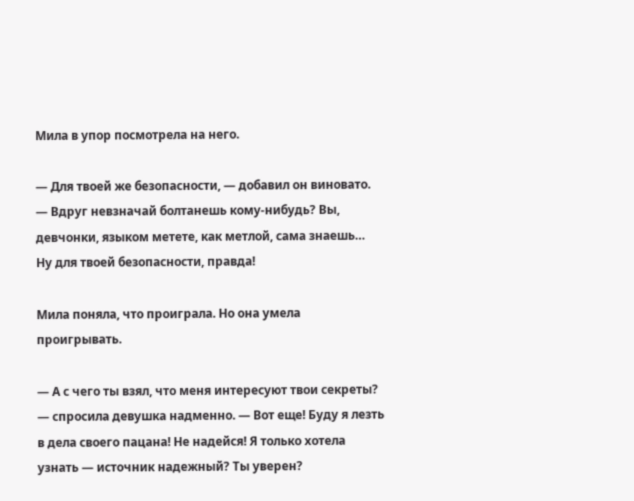Мила в упор посмотрела на него.

— Для твоей же безопасности, — добавил он виновато. — Вдруг невзначай болтанешь кому-нибудь? Вы, девчонки, языком метете, как метлой, сама знаешь… Ну для твоей безопасности, правда!

Мила поняла, что проиграла. Но она умела проигрывать.

— А с чего ты взял, что меня интересуют твои секреты? — спросила девушка надменно. — Вот еще! Буду я лезть в дела своего пацана! Не надейся! Я только хотела узнать — источник надежный? Ты уверен?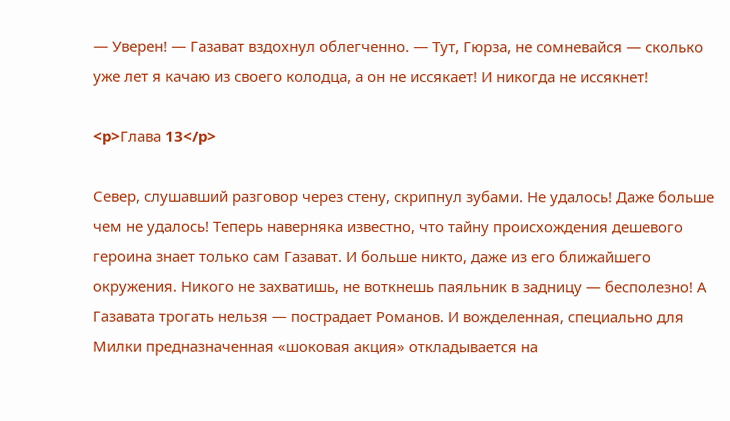— Уверен! — Газават вздохнул облегченно. — Тут, Гюрза, не сомневайся — сколько уже лет я качаю из своего колодца, а он не иссякает! И никогда не иссякнет!

<p>Глава 13</p>

Север, слушавший разговор через стену, скрипнул зубами. Не удалось! Даже больше чем не удалось! Теперь наверняка известно, что тайну происхождения дешевого героина знает только сам Газават. И больше никто, даже из его ближайшего окружения. Никого не захватишь, не воткнешь паяльник в задницу — бесполезно! А Газавата трогать нельзя — пострадает Романов. И вожделенная, специально для Милки предназначенная «шоковая акция» откладывается на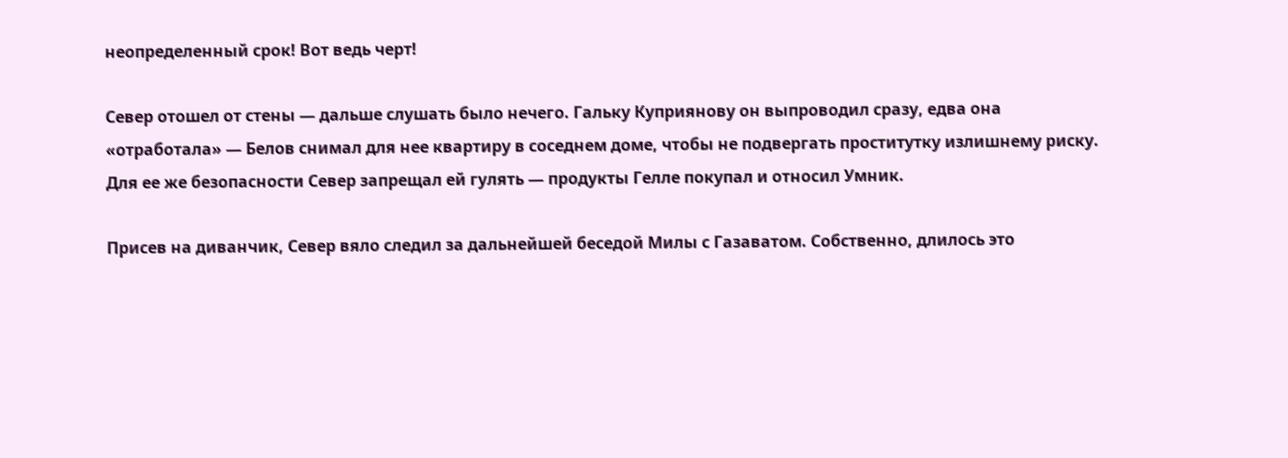неопределенный срок! Вот ведь черт!

Север отошел от стены — дальше слушать было нечего. Гальку Куприянову он выпроводил сразу, едва она «отработала» — Белов снимал для нее квартиру в соседнем доме, чтобы не подвергать проститутку излишнему риску. Для ее же безопасности Север запрещал ей гулять — продукты Гелле покупал и относил Умник.

Присев на диванчик, Север вяло следил за дальнейшей беседой Милы с Газаватом. Собственно, длилось это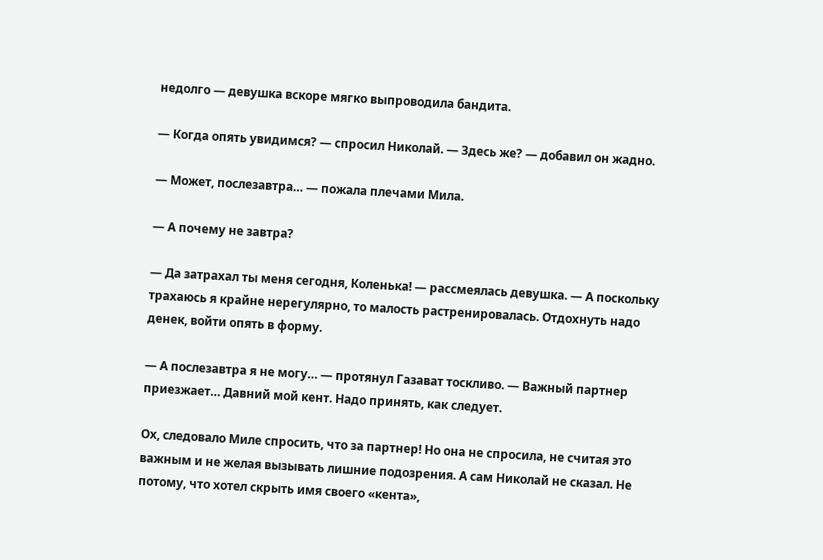недолго — девушка вскоре мягко выпроводила бандита.

— Когда опять увидимся? — спросил Николай. — Здесь же? — добавил он жадно.

— Может, послезавтра… — пожала плечами Мила.

— А почему не завтра?

— Да затрахал ты меня сегодня, Коленька! — рассмеялась девушка. — А поскольку трахаюсь я крайне нерегулярно, то малость растренировалась. Отдохнуть надо денек, войти опять в форму.

— А послезавтра я не могу… — протянул Газават тоскливо. — Важный партнер приезжает… Давний мой кент. Надо принять, как следует.

Ох, следовало Миле спросить, что за партнер! Но она не спросила, не считая это важным и не желая вызывать лишние подозрения. А сам Николай не сказал. Не потому, что хотел скрыть имя своего «кента»,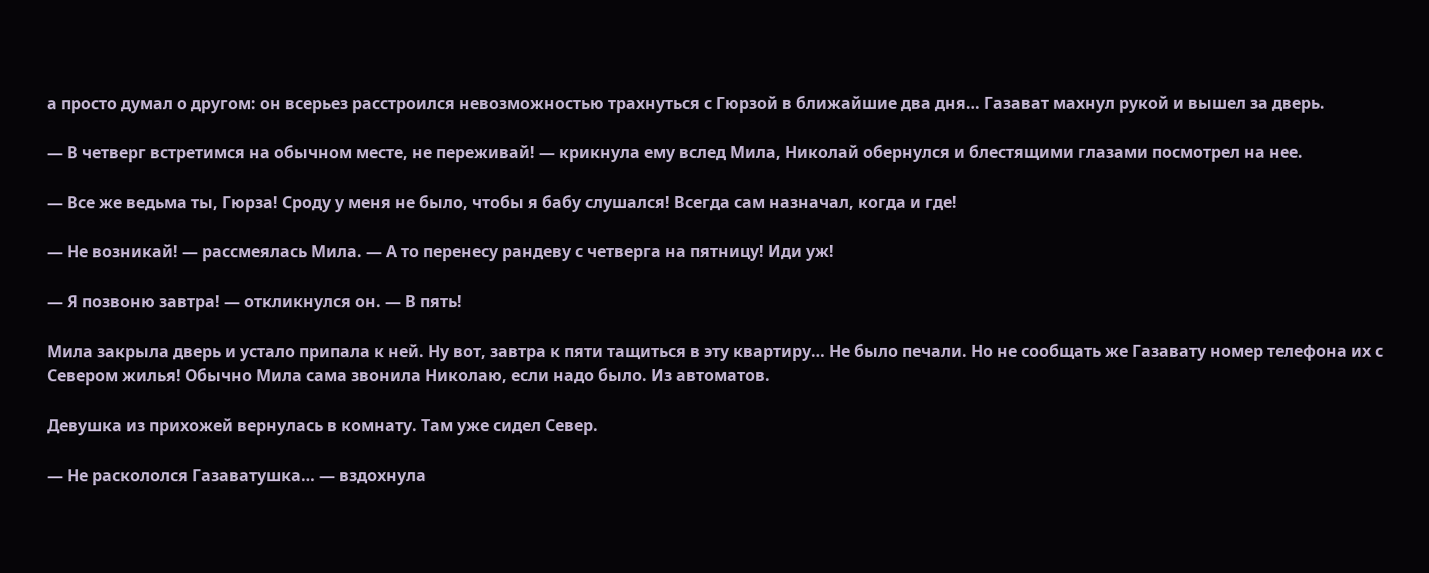а просто думал о другом: он всерьез расстроился невозможностью трахнуться с Гюрзой в ближайшие два дня… Газават махнул рукой и вышел за дверь.

— В четверг встретимся на обычном месте, не переживай! — крикнула ему вслед Мила, Николай обернулся и блестящими глазами посмотрел на нее.

— Все же ведьма ты, Гюрза! Сроду у меня не было, чтобы я бабу слушался! Всегда сам назначал, когда и где!

— Не возникай! — рассмеялась Мила. — А то перенесу рандеву с четверга на пятницу! Иди уж!

— Я позвоню завтра! — откликнулся он. — В пять!

Мила закрыла дверь и устало припала к ней. Ну вот, завтра к пяти тащиться в эту квартиру… Не было печали. Но не сообщать же Газавату номер телефона их с Севером жилья! Обычно Мила сама звонила Николаю, если надо было. Из автоматов.

Девушка из прихожей вернулась в комнату. Там уже сидел Север.

— Не раскололся Газаватушка… — вздохнула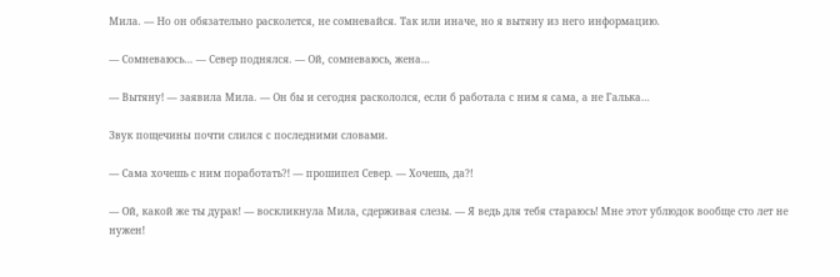Мила. — Но он обязательно расколется, не сомневайся. Так или иначе, но я вытяну из него информацию.

— Сомневаюсь… — Север поднялся. — Ой, сомневаюсь, жена…

— Вытяну! — заявила Мила. — Он бы и сегодня раскололся, если б работала с ним я сама, а не Галька…

Звук пощечины почти слился с последними словами.

— Сама хочешь с ним поработать?! — прошипел Север. — Хочешь, да?!

— Ой, какой же ты дурак! — воскликнула Мила, сдерживая слезы. — Я ведь для тебя стараюсь! Мне этот ублюдок вообще сто лет не нужен!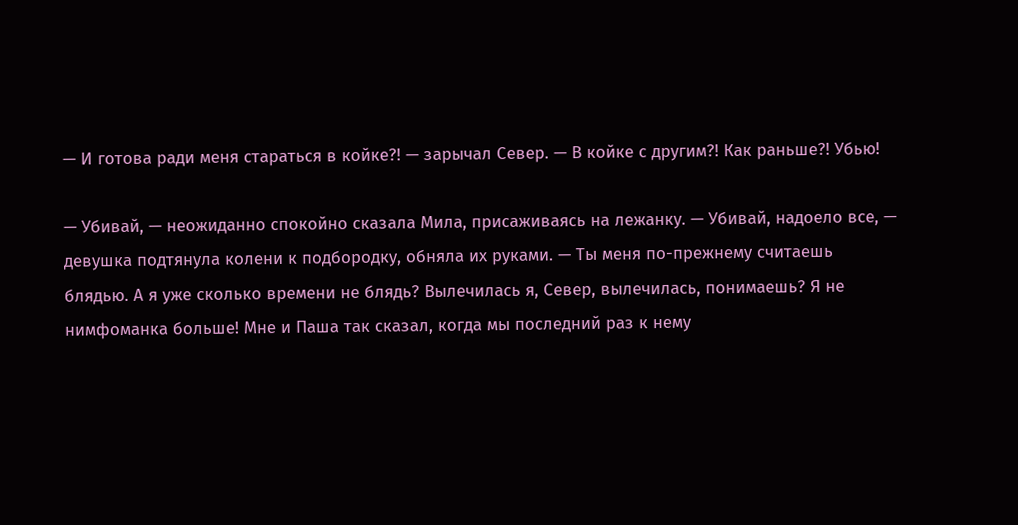— И готова ради меня стараться в койке?! — зарычал Север. — В койке с другим?! Как раньше?! Убью!

— Убивай, — неожиданно спокойно сказала Мила, присаживаясь на лежанку. — Убивай, надоело все, — девушка подтянула колени к подбородку, обняла их руками. — Ты меня по-прежнему считаешь блядью. А я уже сколько времени не блядь? Вылечилась я, Север, вылечилась, понимаешь? Я не нимфоманка больше! Мне и Паша так сказал, когда мы последний раз к нему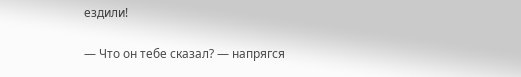ездили!

— Что он тебе сказал? — напрягся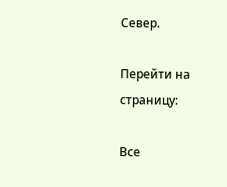Север.

Перейти на страницу:

Все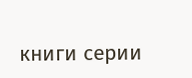книги серии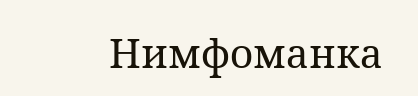Нимфоманка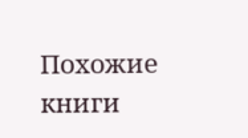Похожие книги